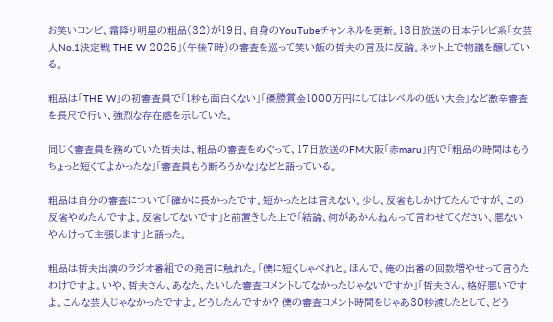お笑いコンビ、霜降り明星の粗品(32)が19日、自身のYouTubeチャンネルを更新。13日放送の日本テレビ系「女芸人No.1決定戦 THE W 2025」(午後7時)の審査を巡って笑い飯の哲夫の言及に反論。ネット上で物議を醸している。

粗品は「THE W」の初審査員で「1秒も面白くない」「優勝賞金1000万円にしてはレベルの低い大会」など激辛審査を長尺で行い、強烈な存在感を示していた。

同じく審査員を務めていた哲夫は、粗品の審査をめぐって、17日放送のFM大阪「赤maru」内で「粗品の時間はもうちょっと短くてよかったな」「審査員もう断ろうかな」などと語っている。

粗品は自分の審査について「確かに長かったです。短かったとは言えない。少し、反省もしかけてたんですが、この反省やめたんですよ。反省してないです」と前置きした上で「結論、何があかんねんって言わせてください、悪ないやんけって主張します」と語った。

粗品は哲夫出演のラジオ番組での発言に触れた。「僕に短くしゃべれと。ほんで、俺の出番の回数増やせって言うたわけですよ。いや、哲夫さん、あなた、たいした審査コメントしてなかったじゃないですか」「哲夫さん、格好悪いですよ。こんな芸人じゃなかったですよ。どうしたんですか? 僕の審査コメント時間をじゃあ30秒渡したとして、どう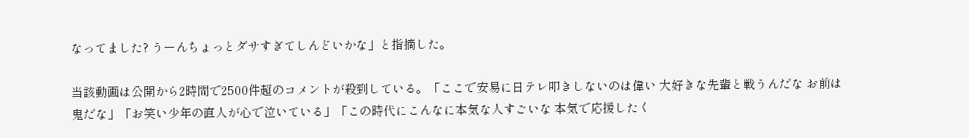なってました? うーんちょっとダサすぎてしんどいかな」と指摘した。

当該動画は公開から2時間で2500件超のコメントが殺到している。「ここで安易に日テレ叩きしないのは偉い 大好きな先輩と戦うんだな お前は鬼だな」「お笑い少年の直人が心で泣いている」「この時代にこんなに本気な人すごいな 本気で応援したく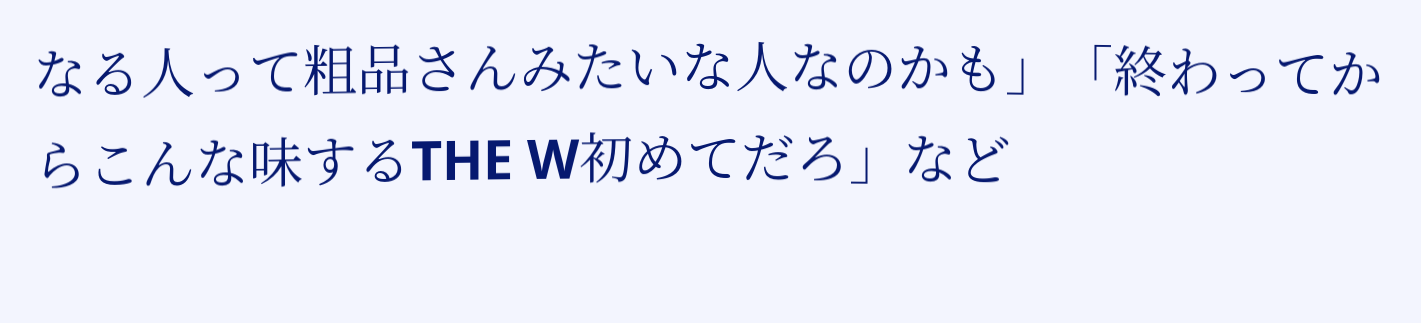なる人って粗品さんみたいな人なのかも」「終わってからこんな味するTHE W初めてだろ」など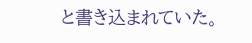と書き込まれていた。